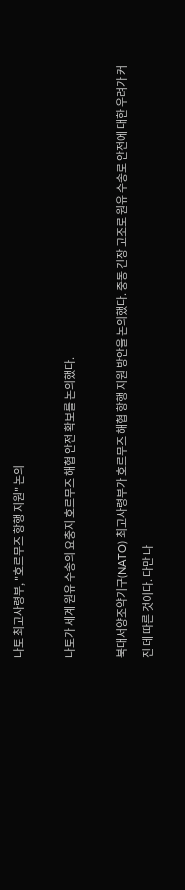나토 최고사령부, "호르무즈 항행 지원" 논의

나토가 세계 원유 수송의 요충지 호르무즈 해협 안전 확보를 논의했다.

북대서양조약기구(NATO) 최고사령부가 호르무즈 해협 항행 지원 방안을 논의했다. 중동 긴장 고조로 원유 수송로 안전에 대한 우려가 커진 데 따른 것이다. 다만 나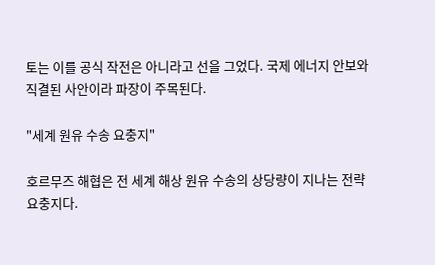토는 이를 공식 작전은 아니라고 선을 그었다. 국제 에너지 안보와 직결된 사안이라 파장이 주목된다.

"세계 원유 수송 요충지"

호르무즈 해협은 전 세계 해상 원유 수송의 상당량이 지나는 전략 요충지다.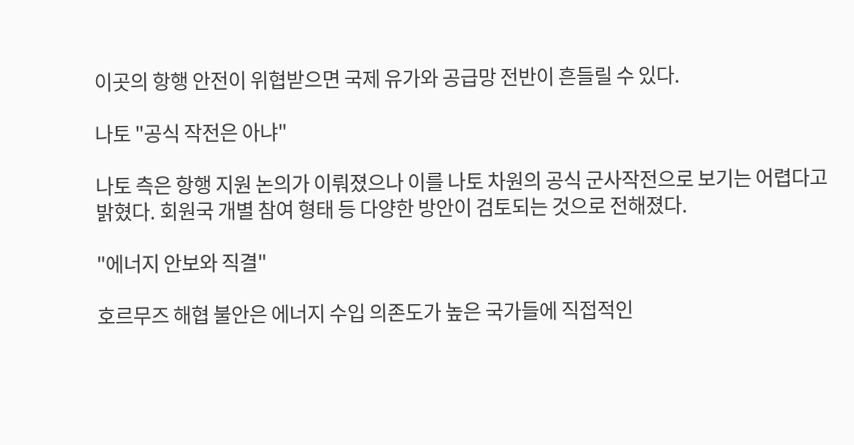이곳의 항행 안전이 위협받으면 국제 유가와 공급망 전반이 흔들릴 수 있다.

나토 "공식 작전은 아냐"

나토 측은 항행 지원 논의가 이뤄졌으나 이를 나토 차원의 공식 군사작전으로 보기는 어렵다고 밝혔다. 회원국 개별 참여 형태 등 다양한 방안이 검토되는 것으로 전해졌다.

"에너지 안보와 직결"

호르무즈 해협 불안은 에너지 수입 의존도가 높은 국가들에 직접적인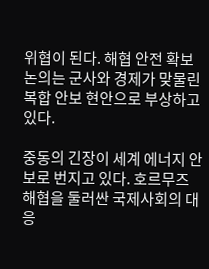위협이 된다. 해협 안전 확보 논의는 군사와 경제가 맞물린 복합 안보 현안으로 부상하고 있다.

중동의 긴장이 세계 에너지 안보로 번지고 있다. 호르무즈 해협을 둘러싼 국제사회의 대응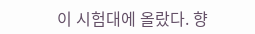이 시험대에 올랐다. 향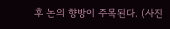후 논의 향방이 주목된다. (사진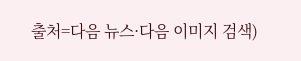출처=다음 뉴스·다음 이미지 검색)